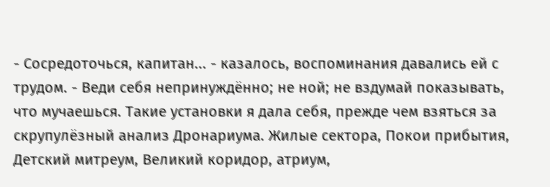- Сосредоточься, капитан... - казалось, воспоминания давались ей с трудом. - Веди себя непринуждённо; не ной; не вздумай показывать, что мучаешься. Такие установки я дала себя, прежде чем взяться за скрупулёзный анализ Дронариума. Жилые сектора, Покои прибытия, Детский митреум, Великий коридор, атриум,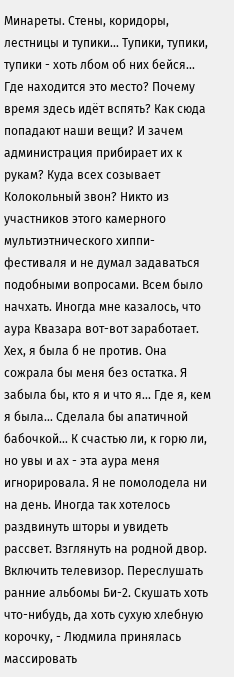Минареты. Стены, коридоры, лестницы и тупики... Тупики, тупики, тупики - хоть лбом об них бейся... Где находится это место? Почему время здесь идёт вспять? Как сюда попадают наши вещи? И зачем администрация прибирает их к рукам? Куда всех созывает Колокольный звон? Никто из участников этого камерного мультиэтнического хиппи-фестиваля и не думал задаваться подобными вопросами. Всем было начхать. Иногда мне казалось, что аура Квазара вот-вот заработает. Хех, я была б не против. Она сожрала бы меня без остатка. Я забыла бы, кто я и что я... Где я, кем я была... Сделала бы апатичной бабочкой... К счастью ли, к горю ли, но увы и ах - эта аура меня игнорировала. Я не помолодела ни на день. Иногда так хотелось раздвинуть шторы и увидеть рассвет. Взглянуть на родной двор. Включить телевизор. Переслушать ранние альбомы Би-2. Скушать хоть что-нибудь, да хоть сухую хлебную корочку, - Людмила принялась массировать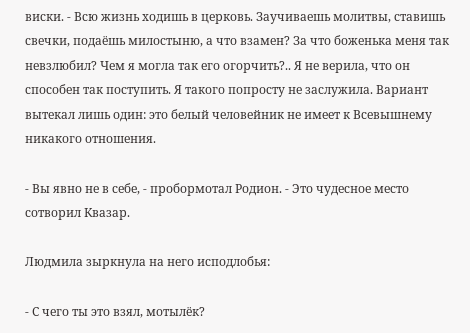виски. - Всю жизнь ходишь в церковь. Заучиваешь молитвы, ставишь свечки, подаёшь милостыню, а что взамен? За что боженька меня так невзлюбил? Чем я могла так его огорчить?.. Я не верила, что он способен так поступить. Я такого попросту не заслужила. Вариант вытекал лишь один: это белый человейник не имеет к Всевышнему никакого отношения.

- Вы явно не в себе, - пробормотал Родион. - Это чудесное место сотворил Квазар.

Людмила зыркнула на него исподлобья:

- С чего ты это взял, мотылёк?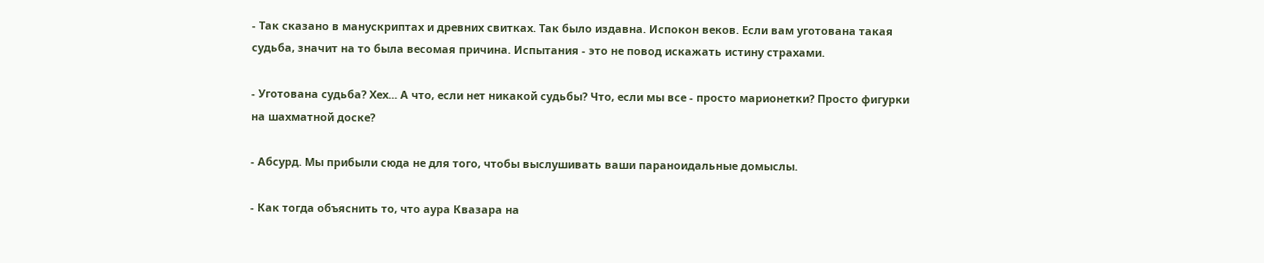- Так сказано в манускриптах и древних свитках. Так было издавна. Испокон веков. Если вам уготована такая судьба, значит на то была весомая причина. Испытания - это не повод искажать истину страхами.

- Уготована судьба? Хех... А что, если нет никакой судьбы? Что, если мы все - просто марионетки? Просто фигурки на шахматной доске?

- Абсурд. Мы прибыли сюда не для того, чтобы выслушивать ваши параноидальные домыслы.

- Как тогда объяснить то, что аура Квазара на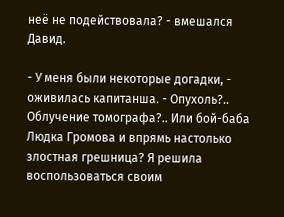неё не подействовала? - вмешался Давид.

- У меня были некоторые догадки, - оживилась капитанша. - Опухоль?.. Облучение томографа?.. Или бой-баба Людка Громова и впрямь настолько злостная грешница? Я решила воспользоваться своим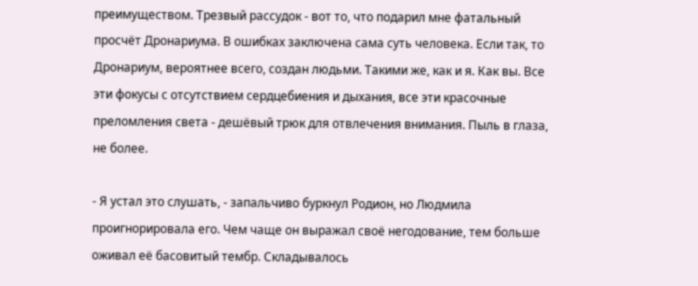преимуществом. Трезвый рассудок - вот то, что подарил мне фатальный просчёт Дронариума. В ошибках заключена сама суть человека. Если так, то Дронариум, вероятнее всего, создан людьми. Такими же, как и я. Как вы. Все эти фокусы с отсутствием сердцебиения и дыхания, все эти красочные преломления света - дешёвый трюк для отвлечения внимания. Пыль в глаза, не более.

- Я устал это слушать, - запальчиво буркнул Родион, но Людмила проигнорировала его. Чем чаще он выражал своё негодование, тем больше оживал её басовитый тембр. Складывалось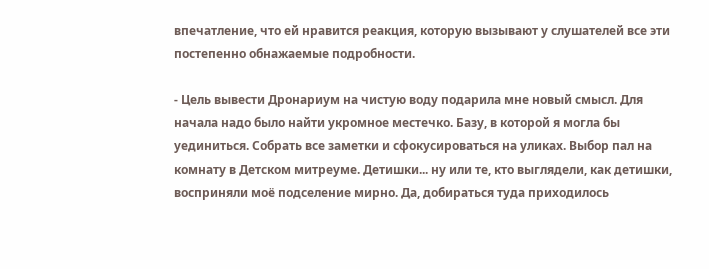впечатление, что ей нравится реакция, которую вызывают у слушателей все эти постепенно обнажаемые подробности.

- Цель вывести Дронариум на чистую воду подарила мне новый смысл. Для начала надо было найти укромное местечко. Базу, в которой я могла бы уединиться. Собрать все заметки и сфокусироваться на уликах. Выбор пал на комнату в Детском митреуме. Детишки... ну или те, кто выглядели, как детишки, восприняли моё подселение мирно. Да, добираться туда приходилось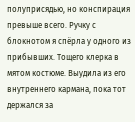полуприсядью, но конспирация превыше всего. Ручку с блокнотом я спёрла у одного из прибывших. Тощего клерка в мятом костюме. Выудила из его внутреннего кармана, пока тот держался за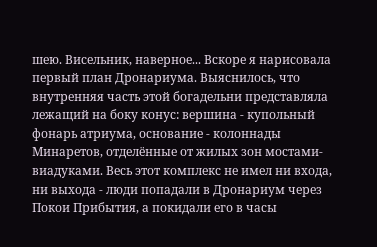шею. Висельник, наверное... Вскоре я нарисовала первый план Дронариума. Выяснилось, что внутренняя часть этой богадельни представляла лежащий на боку конус: вершина - купольный фонарь атриума, основание - колоннады Минаретов, отделённые от жилых зон мостами-виадуками. Весь этот комплекс не имел ни входа, ни выхода - люди попадали в Дронариум через Покои Прибытия, а покидали его в часы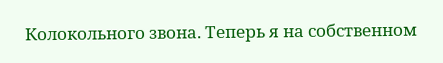Колокольного звона. Теперь я на собственном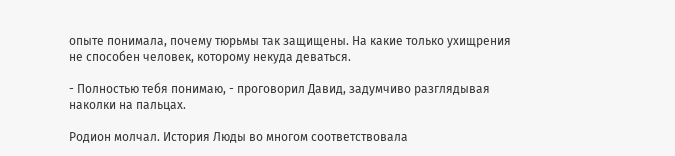опыте понимала, почему тюрьмы так защищены. На какие только ухищрения не способен человек, которому некуда деваться.

- Полностью тебя понимаю, - проговорил Давид, задумчиво разглядывая наколки на пальцах.

Родион молчал. История Люды во многом соответствовала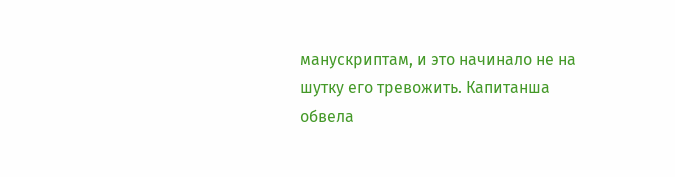манускриптам, и это начинало не на шутку его тревожить. Капитанша обвела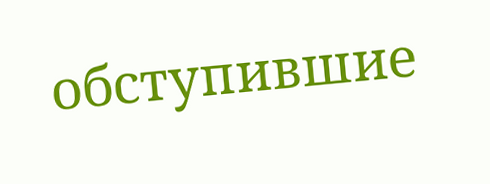обступившие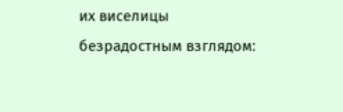их виселицы безрадостным взглядом: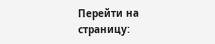Перейти на страницу: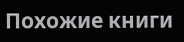Похожие книги